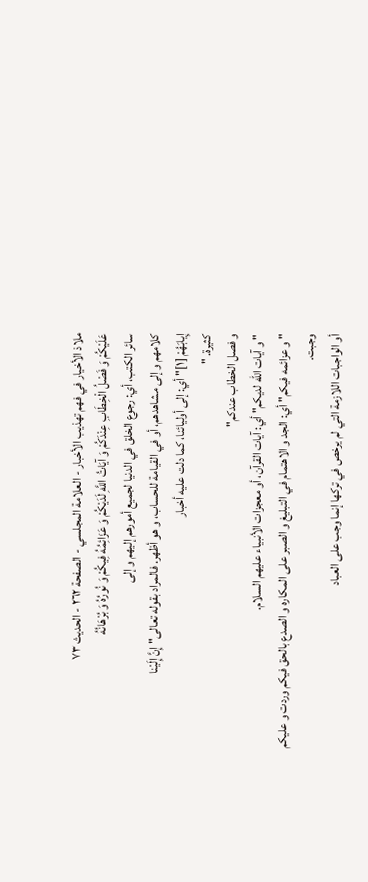ملاذ الأخيار في فهم تهذيب الأخبار - العلامة المجلسي - الصفحة ٢٦٢ - الحديث ٧٣
عَلَيْكُمْ وَ فَصْلُ الْخِطَابِ عِنْدَكُمْ وَ آيَاتُ اللَّهِ لَدَيْكُمْ وَ عَزَائِمُهُ فِيكُمْ وَ نُورُهُ وَ بُرْهَانُهُ
سائر الكتب، أي: رجوع الخلق في الدنيا لجميع أمورهم إليهم و إلى
كلامهم و إلى مشاهدهم، أو في القيامة للحساب، و هو أظهر. فالمراد بقوله تعالى" إِنَّ إِلَيْنا
إِيابَهُمْ [١]" أي: إلى أوليائنا، كما دلت عليه أخبار
كثيرة. "
و فصل الخطاب عندكم"
" و آيات الله لديكم" أي: آيات القرآن، أو معجزات الأنبياء عليهم السلام.
" و عزائمه فيكم" أي: الجد و الاهتمام في التبليغ و الصبر على المكاره و الصدع بالحق فيكم وردت و عليكم وجبت.
أو الواجبات اللازمة التي لم يرخص في تركها إنما وجب على العباد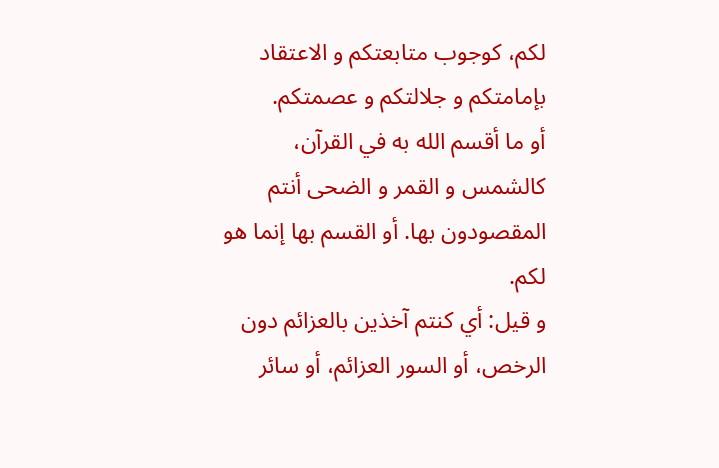لكم، كوجوب متابعتكم و الاعتقاد بإمامتكم و جلالتكم و عصمتكم.
أو ما أقسم الله به في القرآن، كالشمس و القمر و الضحى أنتم المقصودون بها. أو القسم بها إنما هو لكم.
و قيل: أي كنتم آخذين بالعزائم دون الرخص، أو السور العزائم، أو سائر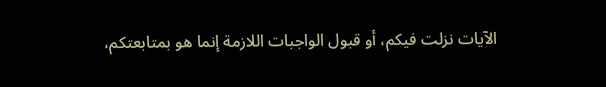الآيات نزلت فيكم، أو قبول الواجبات اللازمة إنما هو بمتابعتكم،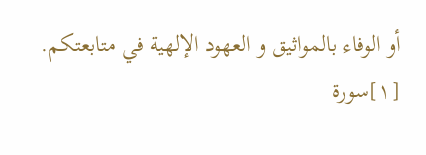أو الوفاء بالمواثيق و العهود الإلهية في متابعتكم.
[١]سورة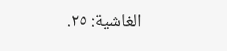الغاشية: ٢٥.